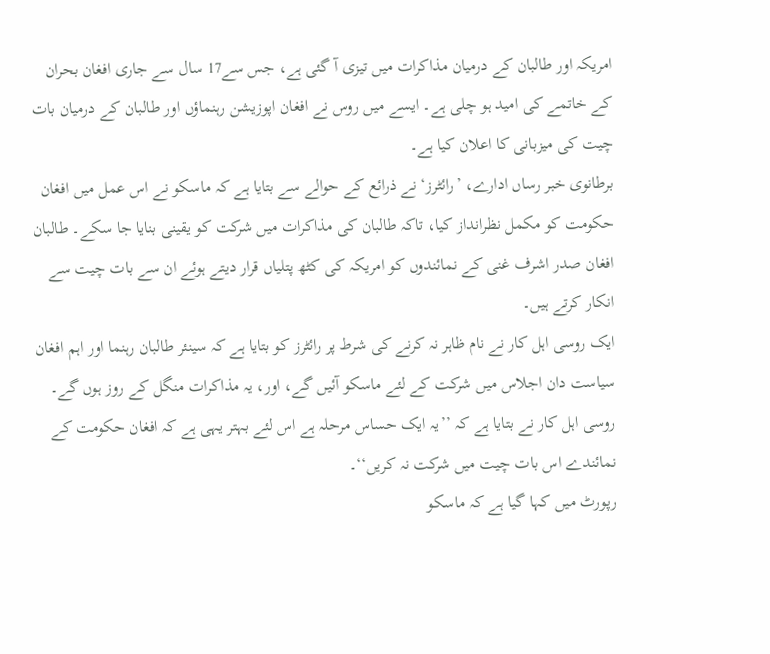امریکہ اور طالبان کے درمیان مذاکرات میں تیزی آ گئی ہے، جس سے17 سال سے جاری افغان بحران کے خاتمے کی امید ہو چلی ہے۔ ایسے میں روس نے افغان اپوزیشن رہنماؤں اور طالبان کے درمیان بات چیت کی میزبانی کا اعلان کیا ہے۔
برطانوی خبر رساں ادارے، ’رائٹرز‘ نے ذرائع کے حوالے سے بتایا ہے کہ ماسکو نے اس عمل میں افغان حکومت کو مکمل نظرانداز کیا، تاکہ طالبان کی مذاکرات میں شرکت کو یقینی بنایا جا سکے۔ طالبان افغان صدر اشرف غنی کے نمائندوں کو امریکہ کی کٹھ پتلیاں قرار دیتے ہوئے ان سے بات چیت سے انکار کرتے ہیں۔
ایک روسی اہل کار نے نام ظاہر نہ کرنے کی شرط پر رائٹرز کو بتایا ہے کہ سینئر طالبان رہنما اور اہم افغان سیاست دان اجلاس میں شرکت کے لئے ماسکو آئیں گے، اور، یہ مذاکرات منگل کے روز ہوں گے۔
روسی اہل کار نے بتایا ہے کہ ’’یہ ایک حساس مرحلہ ہے اس لئے بہتر یہی ہے کہ افغان حکومت کے نمائندے اس بات چیت میں شرکت نہ کریں‘‘۔
رپورٹ میں کہا گیا ہے کہ ماسکو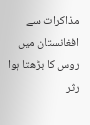مذاکرات سے افغانستان میں روس کا بڑھتا ہوا رثر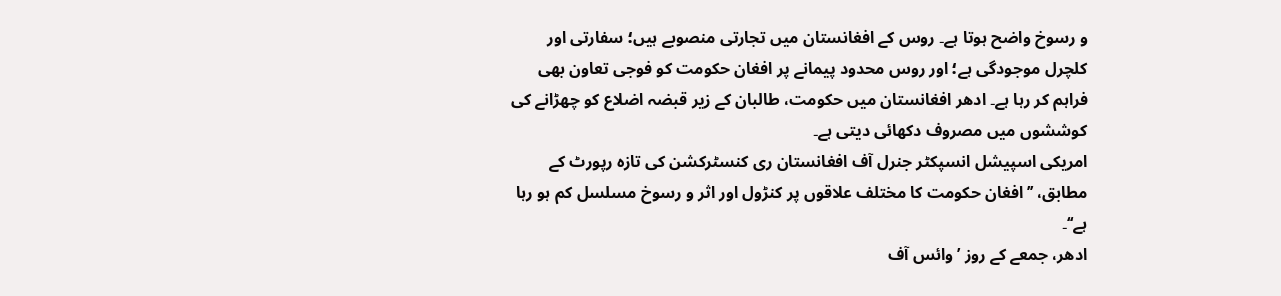و رسوخ واضح ہوتا ہے۔ روس کے افغانستان میں تجارتی منصوبے ہیں؛ سفارتی اور کلچرل موجودگی ہے؛ اور روس محدود پیمانے پر افغان حکومت کو فوجی تعاون بھی فراہم کر رہا ہے۔ ادھر افغانستان میں حکومت، طالبان کے زیر قبضہ اضلاع کو چھڑانے کی کوششوں میں مصروف دکھائی دیتی ہے۔
امریکی اسپیشل انسپکٹر جنرل آف افغانستان ری کنسٹرکشن کی تازہ رپورٹ کے مطابق، ’’افغان حکومت کا مختلف علاقوں پر کنڑول اور اثر و رسوخ مسلسل کم ہو رہا ہے‘‘۔
ادھر، جمعے کے روز ’وائس آف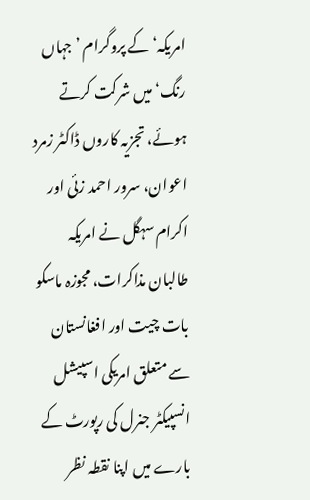امریکہ‘ کے پروگرام ’جہاں رنگ‘ میں شرکت کرتے ہوئے، تجزیہ کاروں ڈاکٹر زمرد اعوان، سرور احمد زئی اور اکرام سہگل نے امریکہ طالبان مذاکرات، مجوزہ ماسکو بات چیت اور افغانستان سے متعلق امریکی اسپیشل انسپیکٹر جنرل کی رپورٹ کے بارے میں اپنا نقطہ نظر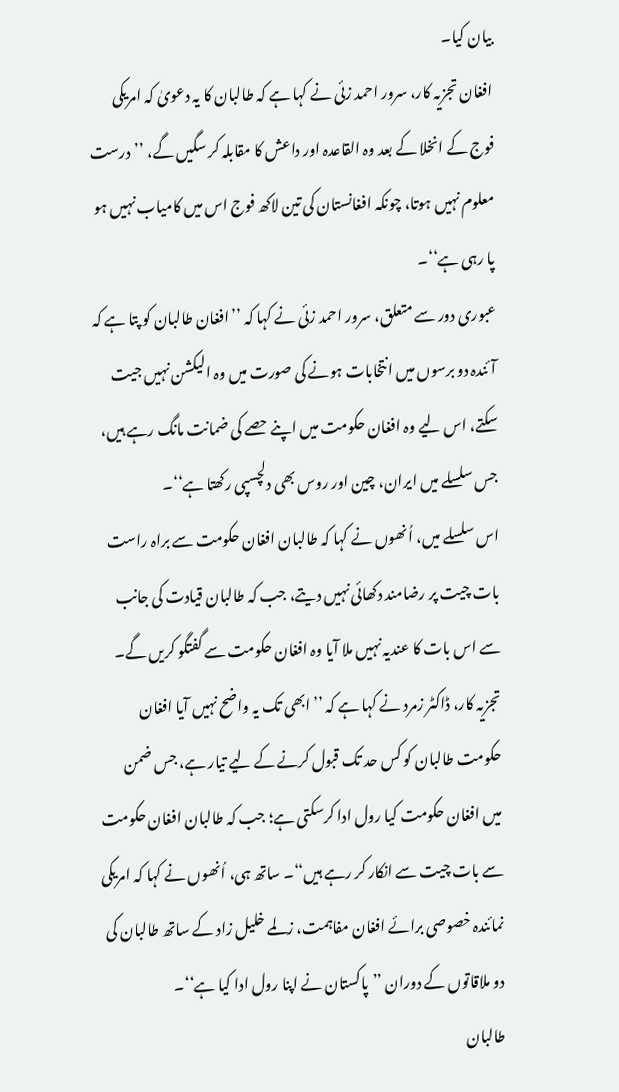بیان کیا۔
افغان تجزیہ کار، سرور احمد زئی نے کہا ہے کہ طالبان کا یہ دعویٰ کہ امریکی فوج کے انخلا کے بعد وہ القاعدہ اور داعش کا مقابلہ کر سگیں گے، ’’درست معلوم نہیں ہوتا، چونکہ افغانستان کی تین لاکھ فوج اس میں کامیاب نہیں ہو پا رہی ہے‘‘۔
عبوری دور سے متعلق، سرور احمد زئی نے کہا کہ ’’افغان طالبان کو پتا ہے کہ آئندہ دو برسوں میں انتخابات ہونے کی صورت میں وہ الیکشن نہیں جیت سکتے، اس لیے وہ افغان حکومت میں اپنے حصے کی ضمانت مانگ رہے ہیں، جس سلسلے میں ایران، چین اور روس بھی دلچسپی رکھتا ہے‘‘۔
اس سلسلے میں، اُنھوں نے کہا کہ طالبان افغان حکومت سے براہ راست بات چیت پر رضامند دکھائی نہیں دیتے، جب کہ طالبان قیادت کی جانب سے اس بات کا عندیہ نہیں ملا آیا وہ افغان حکومت سے گفتگو کریں گے۔
تجزیہ کار، ڈاکٹر زمرد نے کہا ہے کہ ’’ابھی تک یہ واضح نہیں آیا افغان حکومت طالبان کو کس حد تک قبول کرنے کے لیے تیار ہے، جس ضمن میں افغان حکومت کیا رول ادا کرسکتی ہے؛ جب کہ طالبان افغان حکومت سے بات چیت سے انکار کر رہے ہیں‘‘۔ ساتھ ہی، اُنھوں نے کہا کہ امریکی نمائندہ خصوصی برائے افغان مفاہمت، زلمے خلیل زاد کے ساتھ طالبان کی دو ملاقاتوں کے دوران ’’پاکستان نے اپنا رول ادا کیا ہے‘‘۔
طالبان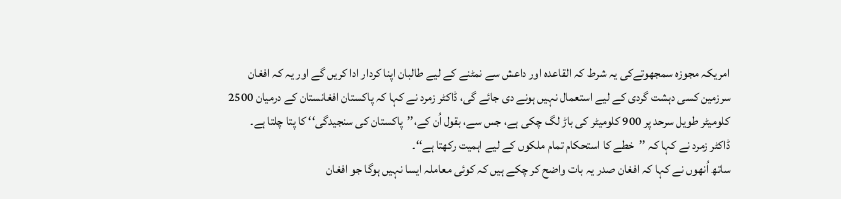امریکہ مجوزہ سمجھوتےکی یہ شرط کہ القاعدہ اور داعش سے نمٹنے کے لیے طالبان اپنا کردار ادا کریں گے اور یہ کہ افغان سرزمین کسی دہشت گردی کے لیے استعمال نہیں ہونے دی جائے گی، ڈاکٹر زمرد نے کہا کہ پاکستان افغانستان کے درمیان 2500 کلومیٹر طویل سرحد پر 900 کلومیٹر کی باڑ لگ چکی ہے، جس سے، بقول اُن کے،’’پاکستان کی سنجیدگی‘‘ کا پتا چلتا ہے۔
ڈاکٹر زمرد نے کہا کہ ’’خطے کا استحکام تمام ملکوں کے لیے اہمیت رکھتا ہے‘‘۔
ساتھ اُنھوں نے کہا کہ افغان صدر یہ بات واضح کر چکے ہیں کہ کوئی معاملہ ایسا نہیں ہوگا جو افغان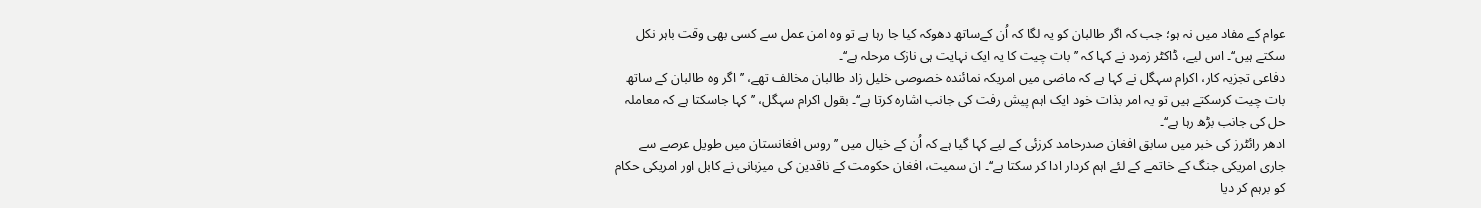عوام کے مفاد میں نہ ہو؛ جب کہ اگر طالبان کو یہ لگا کہ اُن کےساتھ دھوکہ کیا جا رہا ہے تو وہ امن عمل سے کسی بھی وقت باہر نکل سکتے ہیں‘‘۔ اس لیے، ڈاکٹر زمرد نے کہا کہ ’’بات چیت کا یہ ایک نہایت ہی نازک مرحلہ ہے‘‘۔
دفاعی تجزیہ کار، اکرام سہگل نے کہا ہے کہ ماضی میں امریکہ نمائندہ خصوصی خلیل زاد طالبان مخالف تھے، ’’اگر وہ طالبان کے ساتھ بات چیت کرسکتے ہیں تو یہ امر بذات خود ایک اہم پیش رفت کی جانب اشارہ کرتا ہے‘‘۔ بقول اکرام سہگل، ’’کہا جاسکتا ہے کہ معاملہ حل کی جانب بڑھ رہا ہے‘‘۔
ادھر رائٹرز کی خبر میں سابق افغان صدرحامد کرزئی کے لیے کہا گیا ہے کہ اُن کے خیال میں ’’روس افغانستان میں طویل عرصے سے جاری امریکی جنگ کے خاتمے کے لئے اہم کردار ادا کر سکتا ہے‘‘۔ ان سمیت، افغان حکومت کے ناقدین کی میزبانی نے کابل اور امریکی حکام کو برہم کر دیا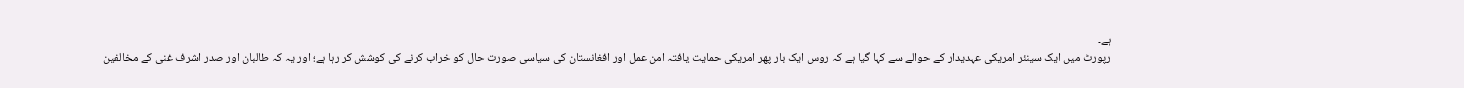ہے۔
رپورٹ میں ایک سینئر امریکی عہدیدار کے حوالے سے کہا گیا ہے کہ روس ایک بار پھر امریکی حمایت یافتہ امن عمل اور افغانستان کی سیاسی صورت حال کو خراب کرنے کی کوشش کر رہا ہے؛ اور یہ کہ طالبان اور صدر اشرف غنی کے مخالفین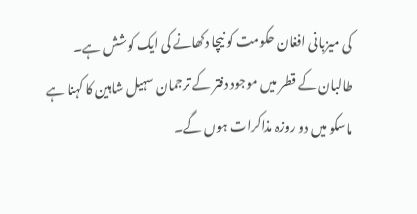کی میزبانی افغان حکومت کو نیچا دکھانے کی ایک کوشش ہے۔
طالبان کے قطر میں موجود دفتر کے ترجمان سہیل شاہین کا کہنا ہے ماسکو میں دو روزہ مذاکرات ہوں گے۔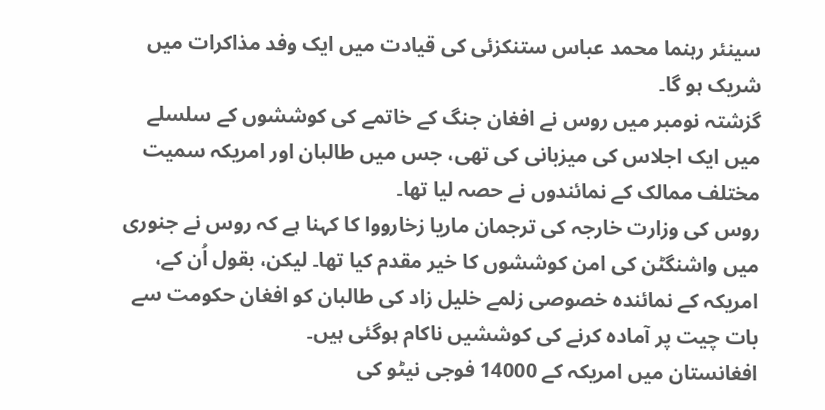سینئر رہنما محمد عباس ستنکزئی کی قیادت میں ایک وفد مذاکرات میں شریک ہو گا۔
گزشتہ نومبر میں روس نے افغان جنگ کے خاتمے کی کوششوں کے سلسلے میں ایک اجلاس کی میزبانی کی تھی، جس میں طالبان اور امریکہ سمیت مختلف ممالک کے نمائندوں نے حصہ لیا تھا۔
روس کی وزارت خارجہ کی ترجمان ماریا زخارووا کا کہنا ہے کہ روس نے جنوری میں واشنگٹن کی امن کوششوں کا خیر مقدم کیا تھا۔ لیکن، بقول اُن کے، امریکہ کے نمائندہ خصوصی زلمے خلیل زاد کی طالبان کو افغان حکومت سے بات چیت پر آمادہ کرنے کی کوششیں ناکام ہوگئی ہیں۔
افغانستان میں امریکہ کے 14000 فوجی نیٹو کی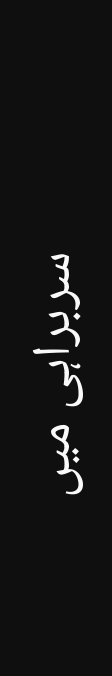سربراہی میں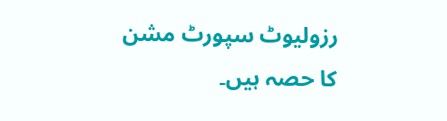رزولیوٹ سپورٹ مشن کا حصہ ہیں۔